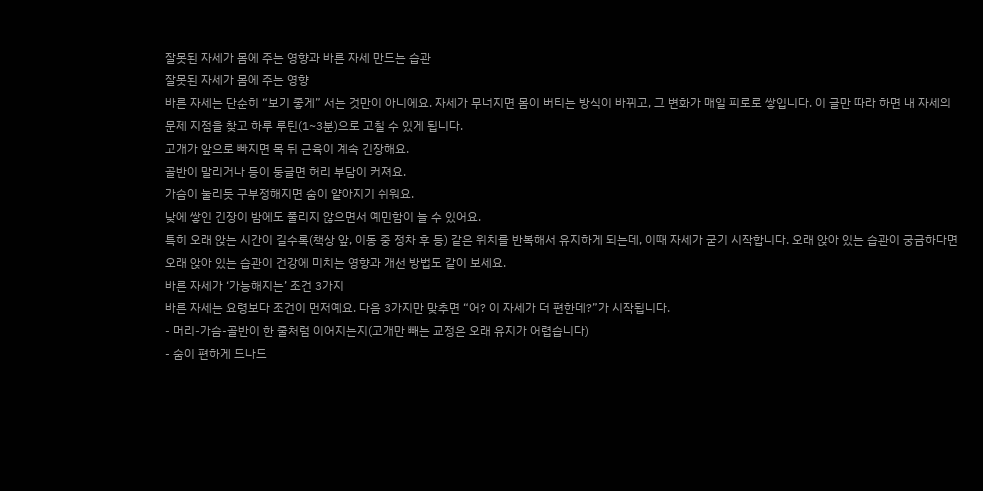잘못된 자세가 몸에 주는 영향과 바른 자세 만드는 습관
잘못된 자세가 몸에 주는 영향
바른 자세는 단순히 “보기 좋게” 서는 것만이 아니에요. 자세가 무너지면 몸이 버티는 방식이 바뀌고, 그 변화가 매일 피로로 쌓입니다. 이 글만 따라 하면 내 자세의 문제 지점을 찾고 하루 루틴(1~3분)으로 고칠 수 있게 됩니다.
고개가 앞으로 빠지면 목 뒤 근육이 계속 긴장해요.
골반이 말리거나 등이 둥글면 허리 부담이 커져요.
가슴이 눌리듯 구부정해지면 숨이 얕아지기 쉬워요.
낮에 쌓인 긴장이 밤에도 풀리지 않으면서 예민함이 늘 수 있어요.
특히 오래 앉는 시간이 길수록(책상 앞, 이동 중 정차 후 등) 같은 위치를 반복해서 유지하게 되는데, 이때 자세가 굳기 시작합니다. 오래 앉아 있는 습관이 궁금하다면 오래 앉아 있는 습관이 건강에 미치는 영향과 개선 방법도 같이 보세요.
바른 자세가 ‘가능해지는’ 조건 3가지
바른 자세는 요령보다 조건이 먼저예요. 다음 3가지만 맞추면 “어? 이 자세가 더 편한데?”가 시작됩니다.
- 머리-가슴-골반이 한 줄처럼 이어지는지(고개만 빼는 교정은 오래 유지가 어렵습니다)
- 숨이 편하게 드나드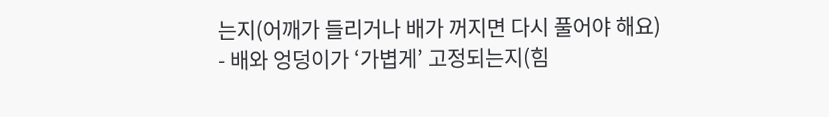는지(어깨가 들리거나 배가 꺼지면 다시 풀어야 해요)
- 배와 엉덩이가 ‘가볍게’ 고정되는지(힘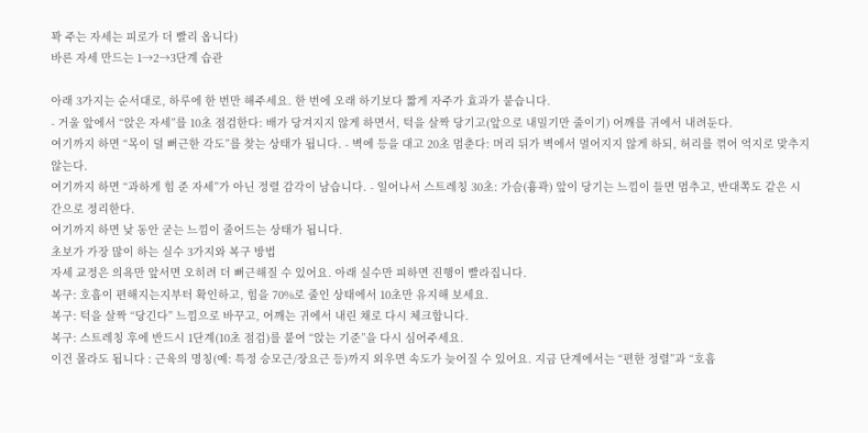꽉 주는 자세는 피로가 더 빨리 옵니다)
바른 자세 만드는 1→2→3단계 습관

아래 3가지는 순서대로, 하루에 한 번만 해주세요. 한 번에 오래 하기보다 짧게 자주가 효과가 붙습니다.
- 거울 앞에서 “앉은 자세”를 10초 점검한다: 배가 당겨지지 않게 하면서, 턱을 살짝 당기고(앞으로 내밀기만 줄이기) 어깨를 귀에서 내려둔다.
여기까지 하면 “목이 덜 뻐근한 각도”를 찾는 상태가 됩니다. - 벽에 등을 대고 20초 멈춘다: 머리 뒤가 벽에서 멀어지지 않게 하되, 허리를 꺾어 억지로 맞추지 않는다.
여기까지 하면 “과하게 힘 준 자세”가 아닌 정렬 감각이 남습니다. - 일어나서 스트레칭 30초: 가슴(흉곽) 앞이 당기는 느낌이 들면 멈추고, 반대쪽도 같은 시간으로 정리한다.
여기까지 하면 낮 동안 굳는 느낌이 줄어드는 상태가 됩니다.
초보가 가장 많이 하는 실수 3가지와 복구 방법
자세 교정은 의욕만 앞서면 오히려 더 뻐근해질 수 있어요. 아래 실수만 피하면 진행이 빨라집니다.
복구: 호흡이 편해지는지부터 확인하고, 힘을 70%로 줄인 상태에서 10초만 유지해 보세요.
복구: 턱을 살짝 “당긴다” 느낌으로 바꾸고, 어깨는 귀에서 내린 채로 다시 체크합니다.
복구: 스트레칭 후에 반드시 1단계(10초 점검)를 붙여 “앉는 기준”을 다시 심어주세요.
이건 몰라도 됩니다 : 근육의 명칭(예: 특정 승모근/장요근 등)까지 외우면 속도가 늦어질 수 있어요. 지금 단계에서는 “편한 정렬”과 “호흡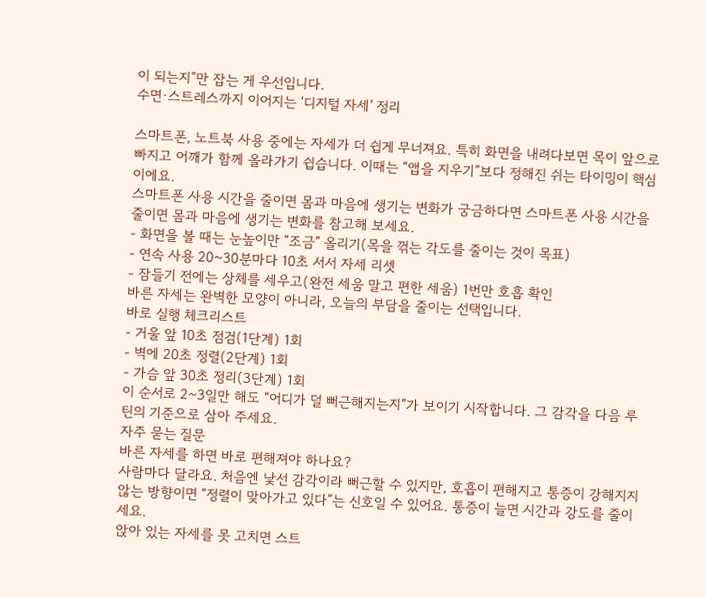이 되는지”만 잡는 게 우선입니다.
수면·스트레스까지 이어지는 ‘디지털 자세’ 정리

스마트폰, 노트북 사용 중에는 자세가 더 쉽게 무너져요. 특히 화면을 내려다보면 목이 앞으로 빠지고 어깨가 함께 올라가기 쉽습니다. 이때는 “앱을 지우기”보다 정해진 쉬는 타이밍이 핵심이에요.
스마트폰 사용 시간을 줄이면 몸과 마음에 생기는 변화가 궁금하다면 스마트폰 사용 시간을 줄이면 몸과 마음에 생기는 변화를 참고해 보세요.
- 화면을 볼 때는 눈높이만 “조금” 올리기(목을 꺾는 각도를 줄이는 것이 목표)
- 연속 사용 20~30분마다 10초 서서 자세 리셋
- 잠들기 전에는 상체를 세우고(완전 세움 말고 편한 세움) 1번만 호흡 확인
바른 자세는 완벽한 모양이 아니라, 오늘의 부담을 줄이는 선택입니다.
바로 실행 체크리스트
- 거울 앞 10초 점검(1단계) 1회
- 벽에 20초 정렬(2단계) 1회
- 가슴 앞 30초 정리(3단계) 1회
이 순서로 2~3일만 해도 “어디가 덜 뻐근해지는지”가 보이기 시작합니다. 그 감각을 다음 루틴의 기준으로 삼아 주세요.
자주 묻는 질문
바른 자세를 하면 바로 편해져야 하나요?
사람마다 달라요. 처음엔 낯선 감각이라 뻐근할 수 있지만, 호흡이 편해지고 통증이 강해지지 않는 방향이면 “정렬이 맞아가고 있다”는 신호일 수 있어요. 통증이 늘면 시간과 강도를 줄이세요.
앉아 있는 자세를 못 고치면 스트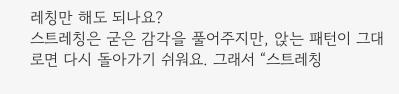레칭만 해도 되나요?
스트레칭은 굳은 감각을 풀어주지만, 앉는 패턴이 그대로면 다시 돌아가기 쉬워요. 그래서 “스트레칭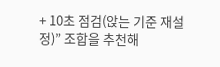+ 10초 점검(앉는 기준 재설정)” 조합을 추천해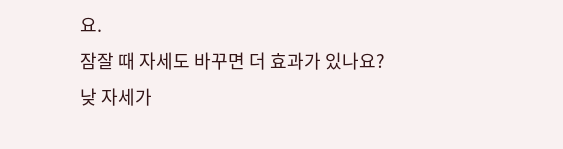요.
잠잘 때 자세도 바꾸면 더 효과가 있나요?
낮 자세가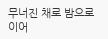무너진 채로 밤으로 이어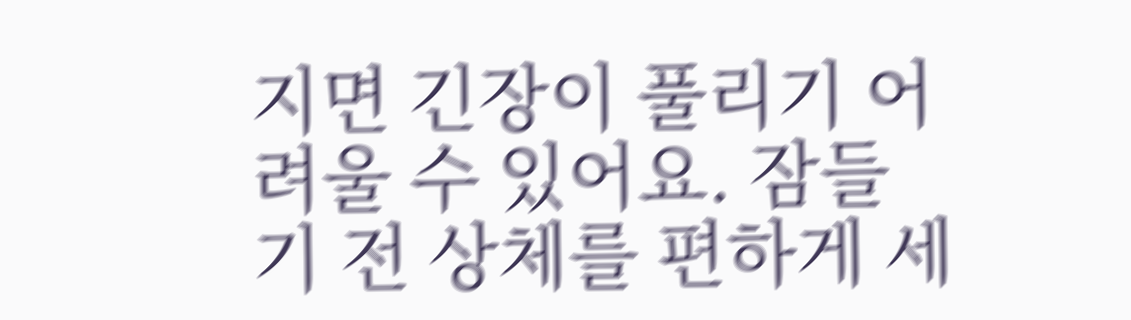지면 긴장이 풀리기 어려울 수 있어요. 잠들기 전 상체를 편하게 세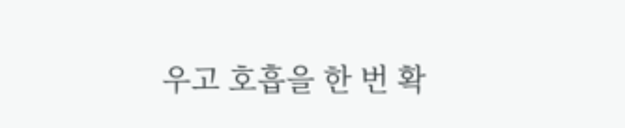우고 호흡을 한 번 확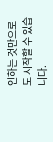인하는 것만으로도 시작할 수 있습니다.